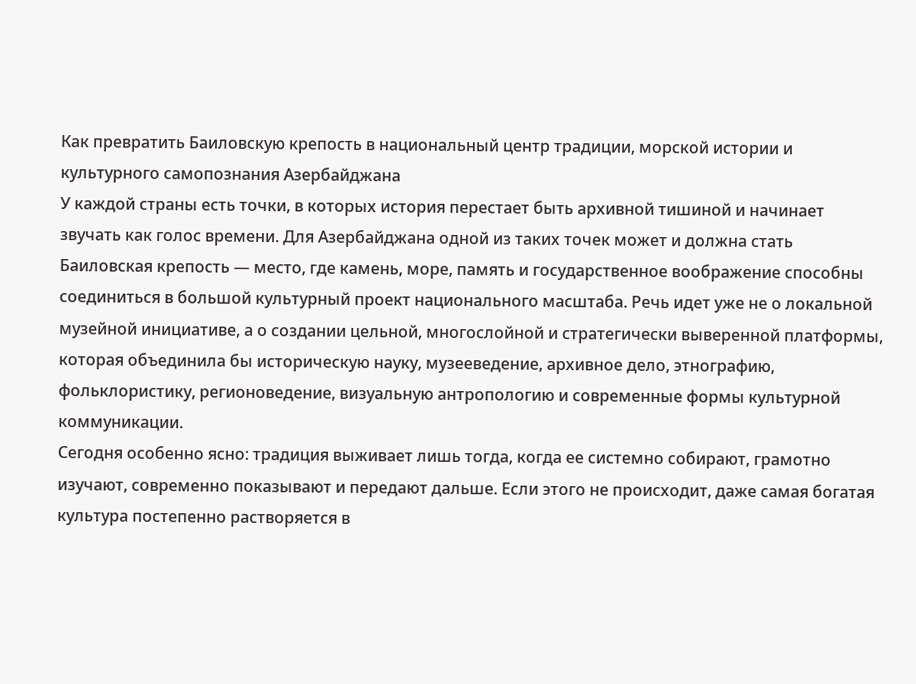Как превратить Баиловскую крепость в национальный центр традиции, морской истории и культурного самопознания Азербайджана
У каждой страны есть точки, в которых история перестает быть архивной тишиной и начинает звучать как голос времени. Для Азербайджана одной из таких точек может и должна стать Баиловская крепость — место, где камень, море, память и государственное воображение способны соединиться в большой культурный проект национального масштаба. Речь идет уже не о локальной музейной инициативе, а о создании цельной, многослойной и стратегически выверенной платформы, которая объединила бы историческую науку, музееведение, архивное дело, этнографию, фольклористику, регионоведение, визуальную антропологию и современные формы культурной коммуникации.
Сегодня особенно ясно: традиция выживает лишь тогда, когда ее системно собирают, грамотно изучают, современно показывают и передают дальше. Если этого не происходит, даже самая богатая культура постепенно растворяется в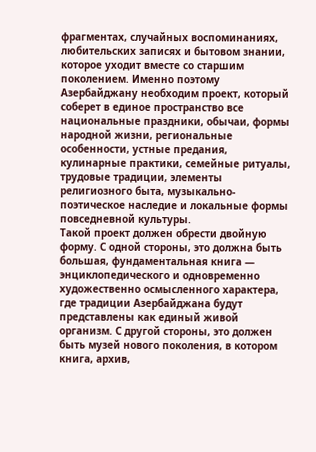фрагментах, случайных воспоминаниях, любительских записях и бытовом знании, которое уходит вместе со старшим поколением. Именно поэтому Азербайджану необходим проект, который соберет в единое пространство все национальные праздники, обычаи, формы народной жизни, региональные особенности, устные предания, кулинарные практики, семейные ритуалы, трудовые традиции, элементы религиозного быта, музыкально-поэтическое наследие и локальные формы повседневной культуры.
Такой проект должен обрести двойную форму. С одной стороны, это должна быть большая, фундаментальная книга — энциклопедического и одновременно художественно осмысленного характера, где традиции Азербайджана будут представлены как единый живой организм. С другой стороны, это должен быть музей нового поколения, в котором книга, архив,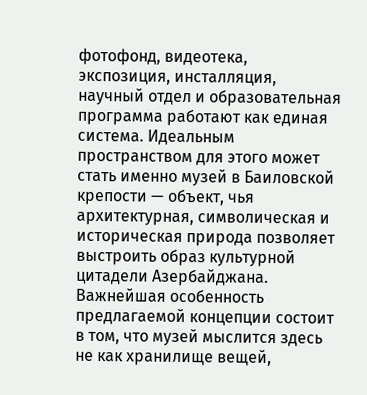фотофонд, видеотека, экспозиция, инсталляция, научный отдел и образовательная программа работают как единая система. Идеальным пространством для этого может стать именно музей в Баиловской крепости — объект, чья архитектурная, символическая и историческая природа позволяет выстроить образ культурной цитадели Азербайджана.
Важнейшая особенность предлагаемой концепции состоит в том, что музей мыслится здесь не как хранилище вещей,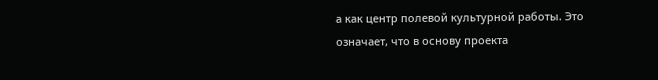а как центр полевой культурной работы. Это означает, что в основу проекта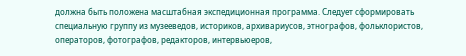должна быть положена масштабная экспедиционная программа. Следует сформировать специальную группу из музееведов, историков, архивариусов, этнографов, фольклористов, операторов, фотографов, редакторов, интервьюеров,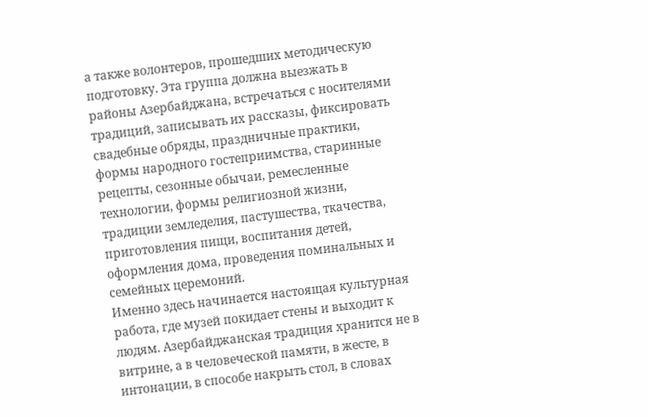а также волонтеров, прошедших методическую подготовку. Эта группа должна выезжать в районы Азербайджана, встречаться с носителями традиций, записывать их рассказы, фиксировать свадебные обряды, праздничные практики, формы народного гостеприимства, старинные рецепты, сезонные обычаи, ремесленные технологии, формы религиозной жизни, традиции земледелия, пастушества, ткачества, приготовления пищи, воспитания детей, оформления дома, проведения поминальных и семейных церемоний.
Именно здесь начинается настоящая культурная работа, где музей покидает стены и выходит к людям. Азербайджанская традиция хранится не в витрине, а в человеческой памяти, в жесте, в интонации, в способе накрыть стол, в словах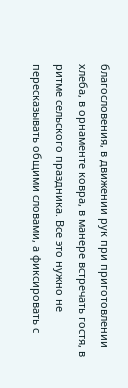благословения, в движении рук при приготовлении хлеба, в орнаменте ковра, в манере встречать гостя, в ритме сельского праздника. Все это нужно не пересказывать общими словами, а фиксировать с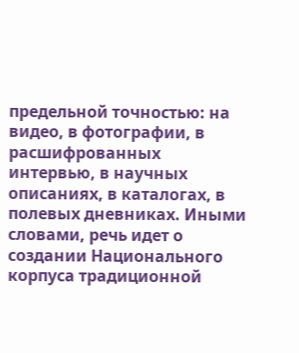предельной точностью: на видео, в фотографии, в расшифрованных интервью, в научных описаниях, в каталогах, в полевых дневниках. Иными словами, речь идет о создании Национального корпуса традиционной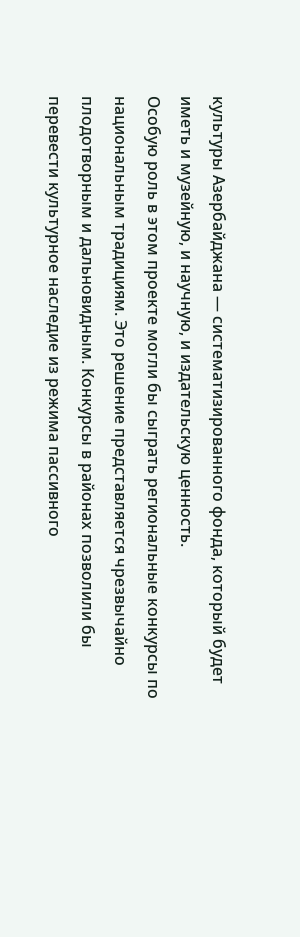культуры Азербайджана — систематизированного фонда, который будет иметь и музейную, и научную, и издательскую ценность.
Особую роль в этом проекте могли бы сыграть региональные конкурсы по национальным традициям. Это решение представляется чрезвычайно плодотворным и дальновидным. Конкурсы в районах позволили бы перевести культурное наследие из режима пассивного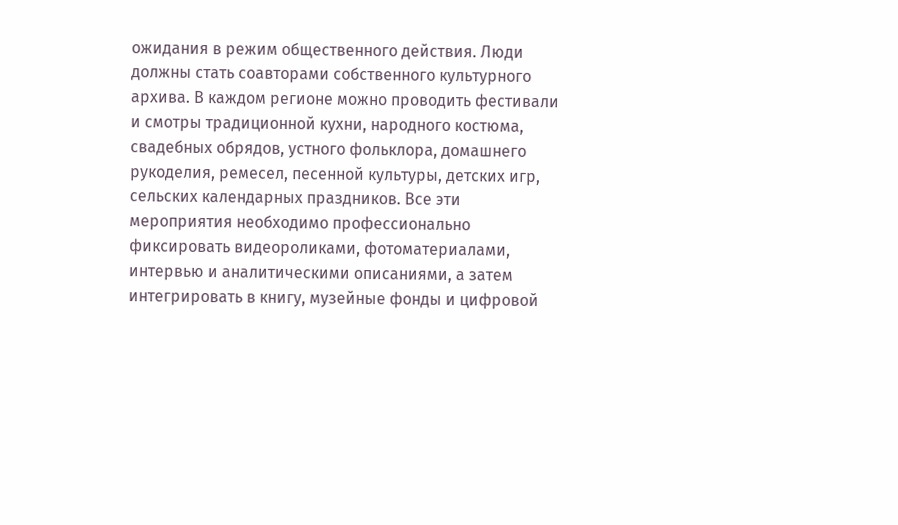ожидания в режим общественного действия. Люди должны стать соавторами собственного культурного архива. В каждом регионе можно проводить фестивали и смотры традиционной кухни, народного костюма, свадебных обрядов, устного фольклора, домашнего рукоделия, ремесел, песенной культуры, детских игр, сельских календарных праздников. Все эти мероприятия необходимо профессионально фиксировать видеороликами, фотоматериалами, интервью и аналитическими описаниями, а затем интегрировать в книгу, музейные фонды и цифровой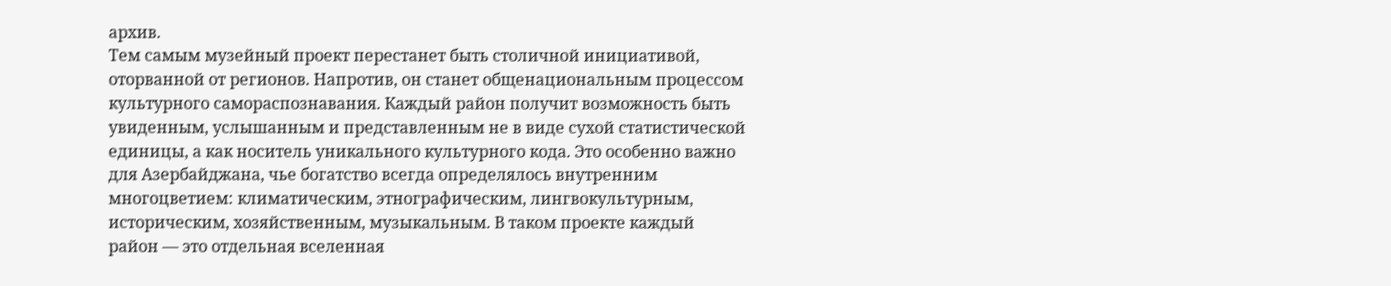архив.
Тем самым музейный проект перестанет быть столичной инициативой, оторванной от регионов. Напротив, он станет общенациональным процессом культурного самораспознавания. Каждый район получит возможность быть увиденным, услышанным и представленным не в виде сухой статистической единицы, а как носитель уникального культурного кода. Это особенно важно для Азербайджана, чье богатство всегда определялось внутренним многоцветием: климатическим, этнографическим, лингвокультурным, историческим, хозяйственным, музыкальным. В таком проекте каждый район — это отдельная вселенная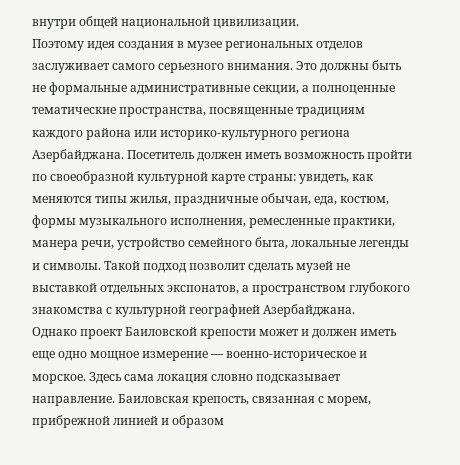внутри общей национальной цивилизации.
Поэтому идея создания в музее региональных отделов заслуживает самого серьезного внимания. Это должны быть не формальные административные секции, а полноценные тематические пространства, посвященные традициям каждого района или историко-культурного региона Азербайджана. Посетитель должен иметь возможность пройти по своеобразной культурной карте страны: увидеть, как меняются типы жилья, праздничные обычаи, еда, костюм, формы музыкального исполнения, ремесленные практики, манера речи, устройство семейного быта, локальные легенды и символы. Такой подход позволит сделать музей не выставкой отдельных экспонатов, а пространством глубокого знакомства с культурной географией Азербайджана.
Однако проект Баиловской крепости может и должен иметь еще одно мощное измерение — военно-историческое и морское. Здесь сама локация словно подсказывает направление. Баиловская крепость, связанная с морем, прибрежной линией и образом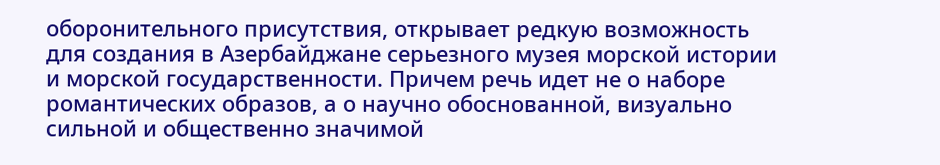оборонительного присутствия, открывает редкую возможность для создания в Азербайджане серьезного музея морской истории и морской государственности. Причем речь идет не о наборе романтических образов, а о научно обоснованной, визуально сильной и общественно значимой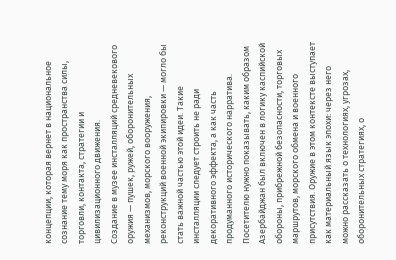концепции, которая вернет в национальное сознание тему моря как пространства силы, торговли, контакта, стратегии и цивилизационного движения.
Создание в музее инсталляций средневекового оружия — пушек, ружей, оборонительных механизмов, морского вооружения, реконструкций военной экипировки — могло бы стать важной частью этой идеи. Такие инсталляции следует строить не ради декоративного эффекта, а как часть продуманного исторического нарратива. Посетителю нужно показывать, каким образом Азербайджан был включен в логику каспийской обороны, прибрежной безопасности, торговых маршрутов, морского обмена и военного присутствия. Оружие в этом контексте выступает как материальный язык эпохи: через него можно рассказать о технологиях, угрозах, оборонительных стратегиях, о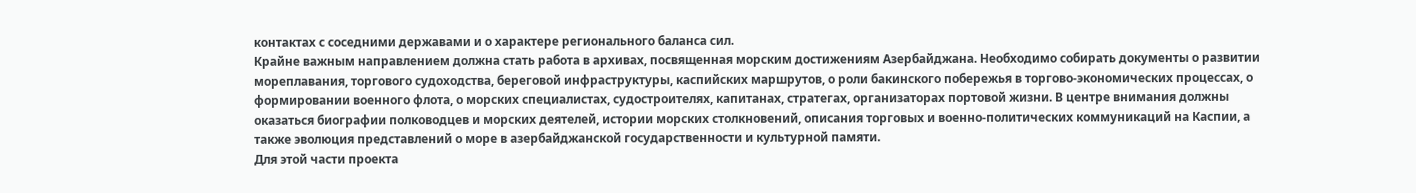контактах с соседними державами и о характере регионального баланса сил.
Крайне важным направлением должна стать работа в архивах, посвященная морским достижениям Азербайджана. Необходимо собирать документы о развитии мореплавания, торгового судоходства, береговой инфраструктуры, каспийских маршрутов, о роли бакинского побережья в торгово-экономических процессах, о формировании военного флота, о морских специалистах, судостроителях, капитанах, стратегах, организаторах портовой жизни. В центре внимания должны оказаться биографии полководцев и морских деятелей, истории морских столкновений, описания торговых и военно-политических коммуникаций на Каспии, а также эволюция представлений о море в азербайджанской государственности и культурной памяти.
Для этой части проекта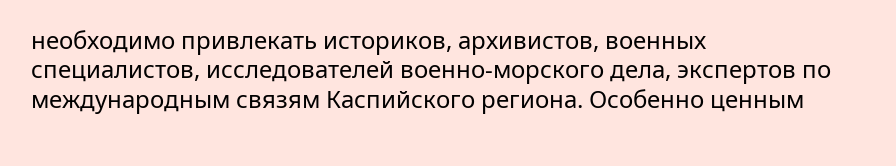необходимо привлекать историков, архивистов, военных специалистов, исследователей военно-морского дела, экспертов по международным связям Каспийского региона. Особенно ценным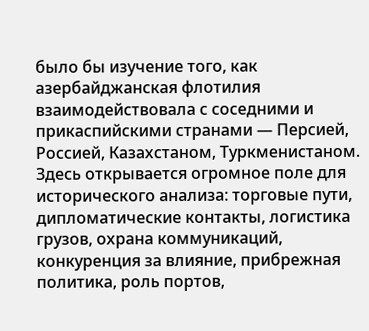было бы изучение того, как азербайджанская флотилия взаимодействовала с соседними и прикаспийскими странами — Персией, Россией, Казахстаном, Туркменистаном. Здесь открывается огромное поле для исторического анализа: торговые пути, дипломатические контакты, логистика грузов, охрана коммуникаций, конкуренция за влияние, прибрежная политика, роль портов,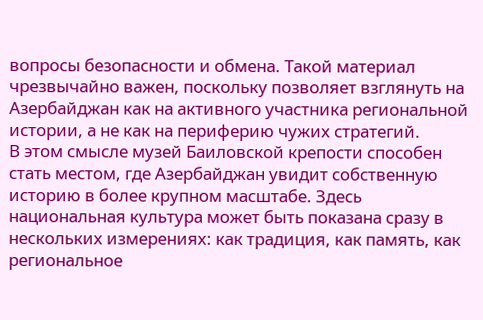вопросы безопасности и обмена. Такой материал чрезвычайно важен, поскольку позволяет взглянуть на Азербайджан как на активного участника региональной истории, а не как на периферию чужих стратегий.
В этом смысле музей Баиловской крепости способен стать местом, где Азербайджан увидит собственную историю в более крупном масштабе. Здесь национальная культура может быть показана сразу в нескольких измерениях: как традиция, как память, как региональное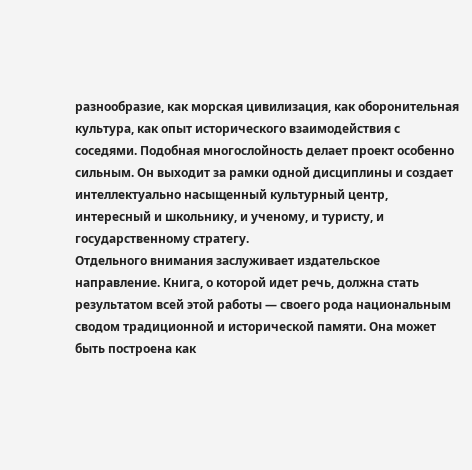разнообразие, как морская цивилизация, как оборонительная культура, как опыт исторического взаимодействия с соседями. Подобная многослойность делает проект особенно сильным. Он выходит за рамки одной дисциплины и создает интеллектуально насыщенный культурный центр, интересный и школьнику, и ученому, и туристу, и государственному стратегу.
Отдельного внимания заслуживает издательское направление. Книга, о которой идет речь, должна стать результатом всей этой работы — своего рода национальным сводом традиционной и исторической памяти. Она может быть построена как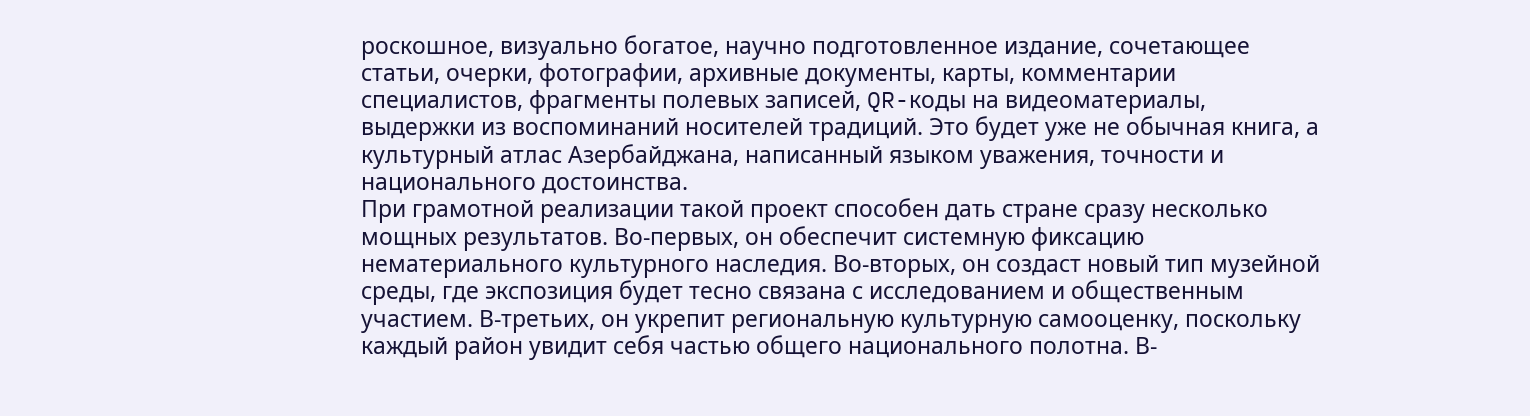роскошное, визуально богатое, научно подготовленное издание, сочетающее статьи, очерки, фотографии, архивные документы, карты, комментарии специалистов, фрагменты полевых записей, QR-коды на видеоматериалы, выдержки из воспоминаний носителей традиций. Это будет уже не обычная книга, а культурный атлас Азербайджана, написанный языком уважения, точности и национального достоинства.
При грамотной реализации такой проект способен дать стране сразу несколько мощных результатов. Во-первых, он обеспечит системную фиксацию нематериального культурного наследия. Во-вторых, он создаст новый тип музейной среды, где экспозиция будет тесно связана с исследованием и общественным участием. В-третьих, он укрепит региональную культурную самооценку, поскольку каждый район увидит себя частью общего национального полотна. В-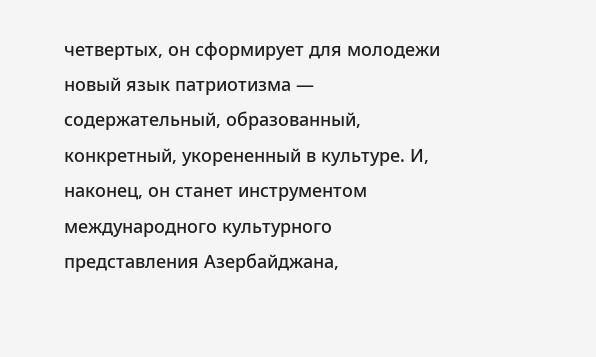четвертых, он сформирует для молодежи новый язык патриотизма — содержательный, образованный, конкретный, укорененный в культуре. И, наконец, он станет инструментом международного культурного представления Азербайджана,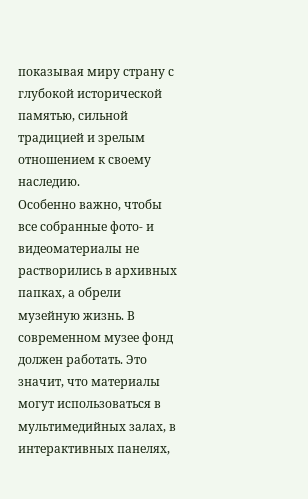показывая миру страну с глубокой исторической памятью, сильной традицией и зрелым отношением к своему наследию.
Особенно важно, чтобы все собранные фото- и видеоматериалы не растворились в архивных папках, а обрели музейную жизнь. В современном музее фонд должен работать. Это значит, что материалы могут использоваться в мультимедийных залах, в интерактивных панелях,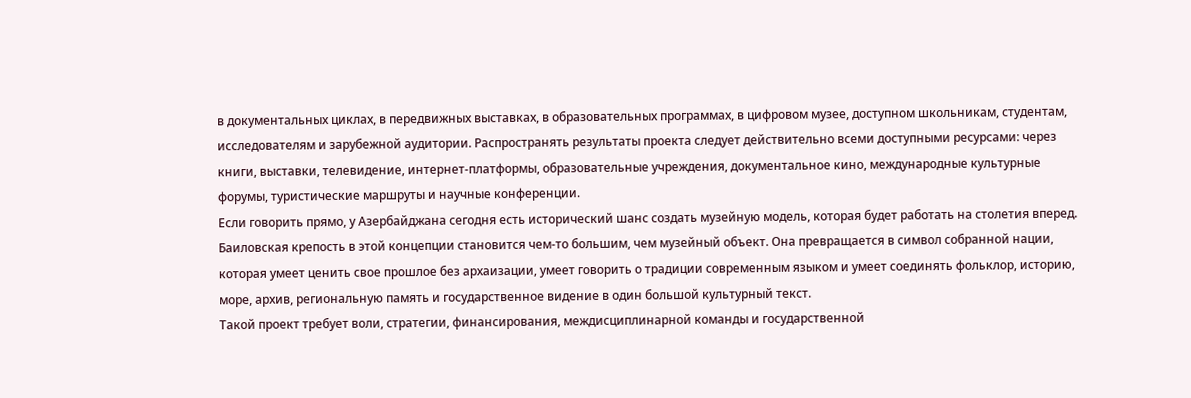в документальных циклах, в передвижных выставках, в образовательных программах, в цифровом музее, доступном школьникам, студентам, исследователям и зарубежной аудитории. Распространять результаты проекта следует действительно всеми доступными ресурсами: через книги, выставки, телевидение, интернет-платформы, образовательные учреждения, документальное кино, международные культурные форумы, туристические маршруты и научные конференции.
Если говорить прямо, у Азербайджана сегодня есть исторический шанс создать музейную модель, которая будет работать на столетия вперед. Баиловская крепость в этой концепции становится чем-то большим, чем музейный объект. Она превращается в символ собранной нации, которая умеет ценить свое прошлое без архаизации, умеет говорить о традиции современным языком и умеет соединять фольклор, историю, море, архив, региональную память и государственное видение в один большой культурный текст.
Такой проект требует воли, стратегии, финансирования, междисциплинарной команды и государственной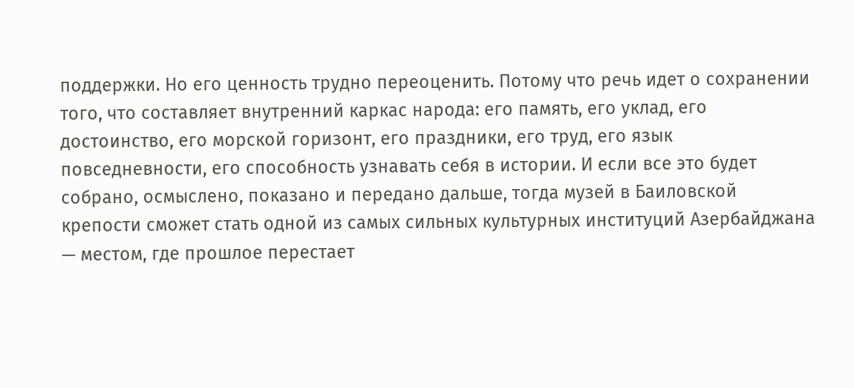поддержки. Но его ценность трудно переоценить. Потому что речь идет о сохранении того, что составляет внутренний каркас народа: его память, его уклад, его достоинство, его морской горизонт, его праздники, его труд, его язык повседневности, его способность узнавать себя в истории. И если все это будет собрано, осмыслено, показано и передано дальше, тогда музей в Баиловской крепости сможет стать одной из самых сильных культурных институций Азербайджана — местом, где прошлое перестает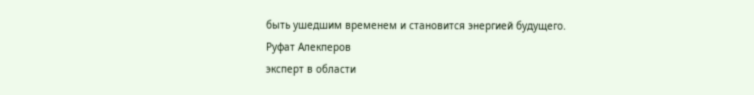быть ушедшим временем и становится энергией будущего.
Руфат Алекперов
эксперт в области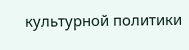культурной политики